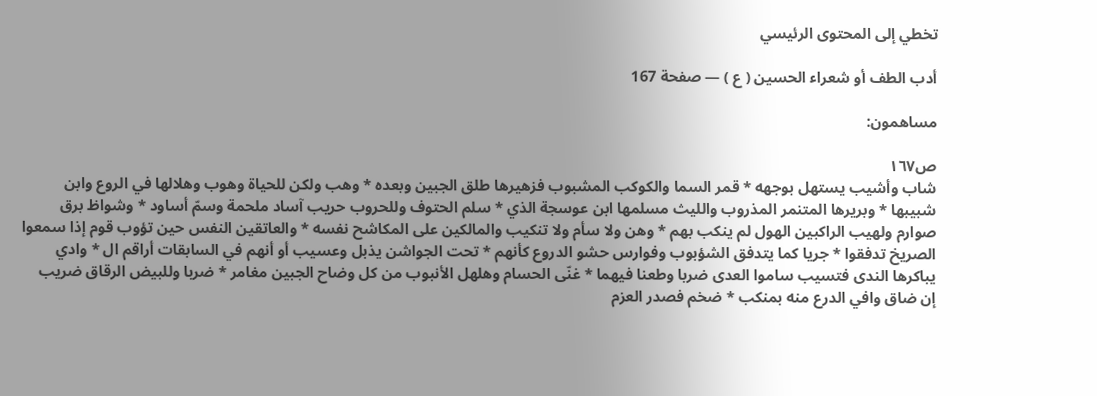تخطي إلى المحتوى الرئيسي

أدب الطف أو شعراء الحسين ( ع ) — صفحة 167

مساهمون:

ص١٦٧
شاب وأشيب يستهل بوجهه * قمر السما والكوكب المشبوب فزهيرها طلق الجبين وبعده * وهب ولكن للحياة وهوب وهلالها في الروع وابن شبيبها * وبريرها المتنمر المذروب والليث مسلمها ابن عوسجة الذي * سلم الحتوف وللحروب حريب آساد ملحمة وسمّ أساود * وشواظ برق صوارم ولهيب الراكبين الهول لم ينكب بهم * وهن ولا سأم ولا تنكيب والمالكين على المكاشح نفسه * والعاتقين النفس حين تؤوب قوم إذا سمعوا الصريخ تدفقوا * جريا كما يتدفق الشؤبوب وفوارس حشو الدروع كأنهم * تحت الجواشن يذبل وعسيب أو أنهم في السابقات أراقم ال * وادي يباكرها الندى فتسيب ساموا العدى ضربا وطعنا فيهما * غنّى الحسام وهلهل الأنبوب من كل وضاح الجبين مغامر * ضربا وللبيض الرقاق ضريب إن ضاق وافي الدرع منه بمنكب * ضخم فصدر العزم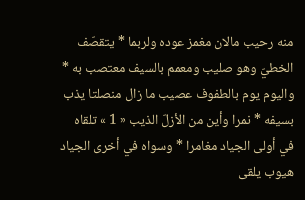منه رحيب مالان مغمز عوده ولربما * يتقصّف الخطيّ وهو صليب ومعمم بالسيف معتصب به * واليوم يوم بالطفوف عصيب ما زال منصلتا يذب بسيفه * نمرا وأين من الأزلّ الذيب « 1 » تلقاه في أولى الجياد مغامرا * وسواه في أخرى الجياد هيوب يلقى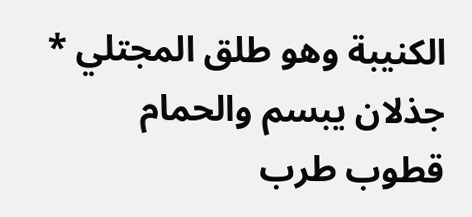الكنيبة وهو طلق المجتلي * جذلان يبسم والحمام قطوب طرب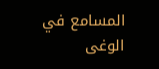المسامع في الوغى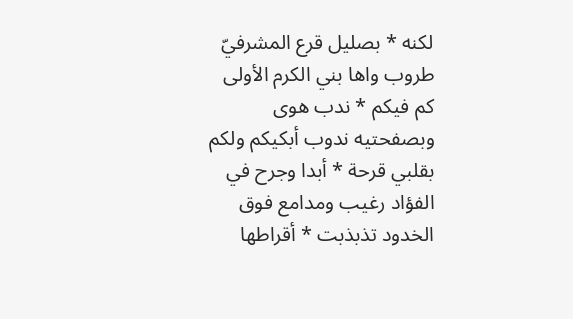لكنه * بصليل قرع المشرفيّ طروب واها بني الكرم الأولى كم فيكم * ندب هوى وبصفحتيه ندوب أبكيكم ولكم بقلبي قرحة * أبدا وجرح في الفؤاد رغيب ومدامع فوق الخدود تذبذبت * أقراطها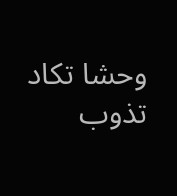وحشا تكاد تذوب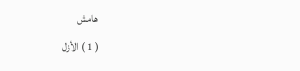هامش
( 1 ) الأزل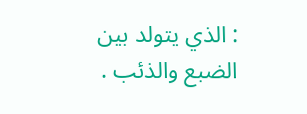: الذي يتولد بين الضبع والذئب .